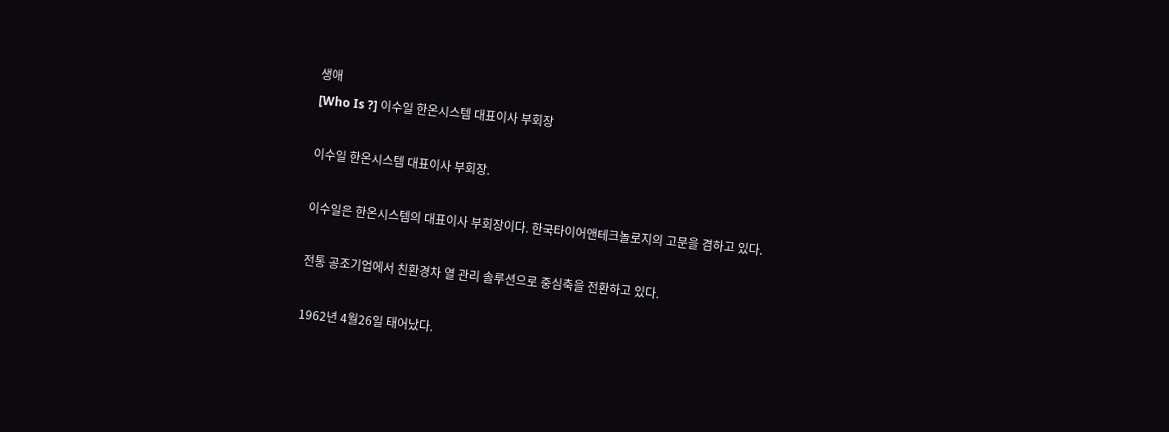생애
[Who Is ?] 이수일 한온시스템 대표이사 부회장

이수일 한온시스템 대표이사 부회장.

이수일은 한온시스템의 대표이사 부회장이다. 한국타이어앤테크놀로지의 고문을 겸하고 있다.

전통 공조기업에서 친환경차 열 관리 솔루션으로 중심축을 전환하고 있다.

1962년 4월26일 태어났다.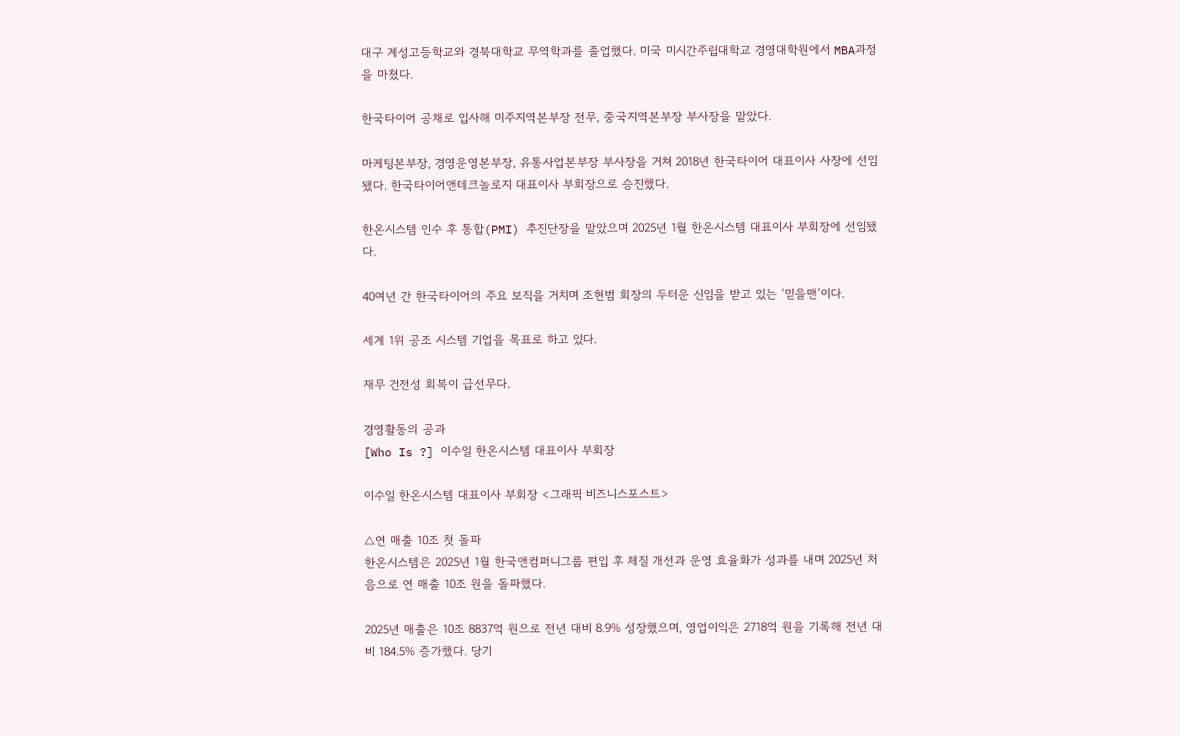대구 계성고등학교와 경북대학교 무역학과를 졸업했다. 미국 미시간주립대학교 경영대학원에서 MBA과정을 마쳤다.

한국타이어 공채로 입사해 미주지역본부장 전무, 중국지역본부장 부사장을 맡았다.

마케팅본부장, 경영운영본부장, 유통사업본부장 부사장을 거쳐 2018년 한국타이어 대표이사 사장에 선임됐다. 한국타이어앤테크놀로지 대표이사 부회장으로 승진했다.

한온시스템 인수 후 통합(PMI) 추진단장을 맡았으며 2025년 1월 한온시스템 대표이사 부회장에 선임됐다.

40여년 간 한국타이어의 주요 보직을 거치며 조현범 회장의 두터운 신임을 받고 있는 ‘믿을맨’이다.

세계 1위 공조 시스템 기업을 목표로 하고 있다.

재무 건전성 회복이 급선무다.

경영활동의 공과
[Who Is ?] 이수일 한온시스템 대표이사 부회장

이수일 한온시스템 대표이사 부회장 <그래픽 비즈니스포스트>

△연 매출 10조 첫 돌파
한온시스템은 2025년 1월 한국앤컴퍼니그룹 편입 후 체질 개선과 운영 효율화가 성과를 내며 2025년 처음으로 연 매출 10조 원을 돌파했다.

2025년 매출은 10조 8837억 원으로 전년 대비 8.9% 성장했으며, 영업이익은 2718억 원을 기록해 전년 대비 184.5% 증가했다. 당기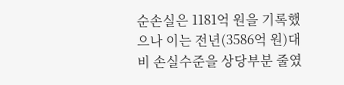순손실은 1181억 원을 기록했으나 이는 전년(3586억 원)대비 손실수준을 상당부분 줄였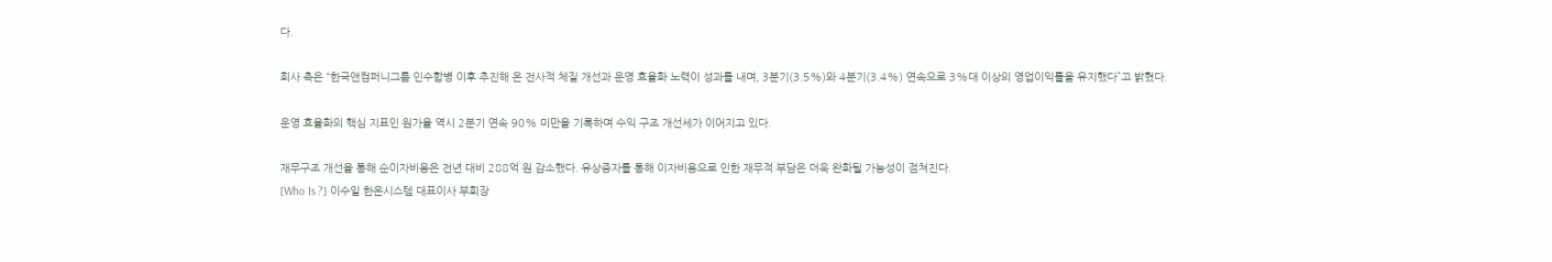다.

회사 측은 “한국앤컴퍼니그룹 인수합병 이후 추진해 온 전사적 체질 개선과 운영 효율화 노력이 성과를 내며, 3분기(3.5%)와 4분기(3.4%) 연속으로 3%대 이상의 영업이익률을 유지했다”고 밝혔다.

운영 효율화의 핵심 지표인 원가율 역시 2분기 연속 90% 미만을 기록하며 수익 구조 개선세가 이어지고 있다.

재무구조 개선을 통해 순이자비용은 전년 대비 288억 원 감소했다. 유상증자를 통해 이자비용으로 인한 재무적 부담은 더욱 완화될 가능성이 점쳐진다.
[Who Is ?] 이수일 한온시스템 대표이사 부회장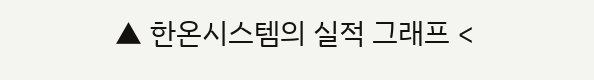▲ 한온시스템의 실적 그래프 <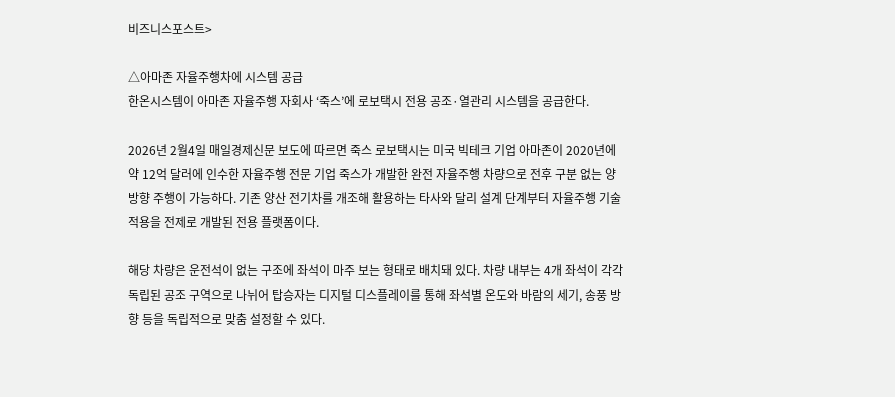비즈니스포스트>

△아마존 자율주행차에 시스템 공급
한온시스템이 아마존 자율주행 자회사 ‘죽스’에 로보택시 전용 공조·열관리 시스템을 공급한다.

2026년 2월4일 매일경제신문 보도에 따르면 죽스 로보택시는 미국 빅테크 기업 아마존이 2020년에 약 12억 달러에 인수한 자율주행 전문 기업 죽스가 개발한 완전 자율주행 차량으로 전후 구분 없는 양방향 주행이 가능하다. 기존 양산 전기차를 개조해 활용하는 타사와 달리 설계 단계부터 자율주행 기술 적용을 전제로 개발된 전용 플랫폼이다.

해당 차량은 운전석이 없는 구조에 좌석이 마주 보는 형태로 배치돼 있다. 차량 내부는 4개 좌석이 각각 독립된 공조 구역으로 나뉘어 탑승자는 디지털 디스플레이를 통해 좌석별 온도와 바람의 세기, 송풍 방향 등을 독립적으로 맞춤 설정할 수 있다.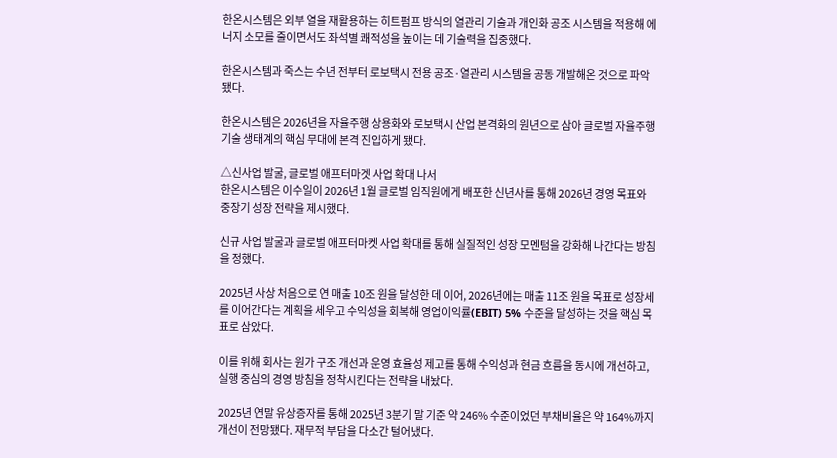한온시스템은 외부 열을 재활용하는 히트펌프 방식의 열관리 기술과 개인화 공조 시스템을 적용해 에너지 소모를 줄이면서도 좌석별 쾌적성을 높이는 데 기술력을 집중했다.

한온시스템과 죽스는 수년 전부터 로보택시 전용 공조·열관리 시스템을 공동 개발해온 것으로 파악됐다.

한온시스템은 2026년을 자율주행 상용화와 로보택시 산업 본격화의 원년으로 삼아 글로벌 자율주행 기술 생태계의 핵심 무대에 본격 진입하게 됐다.

△신사업 발굴, 글로벌 애프터마겟 사업 확대 나서
한온시스템은 이수일이 2026년 1월 글로벌 임직원에게 배포한 신년사를 통해 2026년 경영 목표와 중장기 성장 전략을 제시했다.

신규 사업 발굴과 글로벌 애프터마켓 사업 확대를 통해 실질적인 성장 모멘텀을 강화해 나간다는 방침을 정했다.

2025년 사상 처음으로 연 매출 10조 원을 달성한 데 이어, 2026년에는 매출 11조 원을 목표로 성장세를 이어간다는 계획을 세우고 수익성을 회복해 영업이익률(EBIT) 5% 수준을 달성하는 것을 핵심 목표로 삼았다.

이를 위해 회사는 원가 구조 개선과 운영 효율성 제고를 통해 수익성과 현금 흐름을 동시에 개선하고, 실행 중심의 경영 방침을 정착시킨다는 전략을 내놨다.

2025년 연말 유상증자를 통해 2025년 3분기 말 기준 약 246% 수준이었던 부채비율은 약 164%까지 개선이 전망됐다. 재무적 부담을 다소간 털어냈다.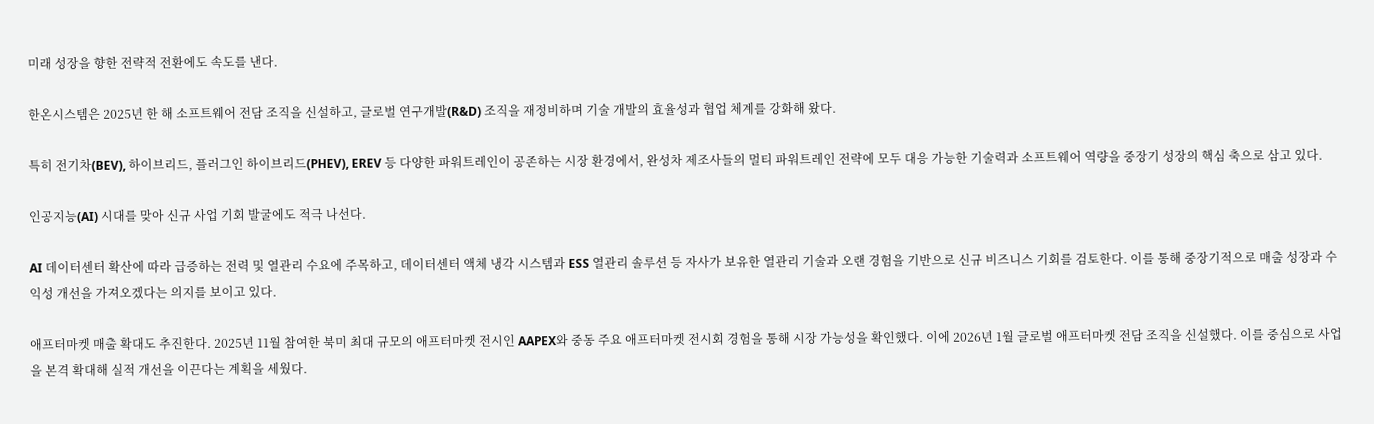미래 성장을 향한 전략적 전환에도 속도를 낸다.

한온시스템은 2025년 한 해 소프트웨어 전담 조직을 신설하고, 글로벌 연구개발(R&D) 조직을 재정비하며 기술 개발의 효율성과 협업 체계를 강화해 왔다.

특히 전기차(BEV), 하이브리드, 플러그인 하이브리드(PHEV), EREV 등 다양한 파워트레인이 공존하는 시장 환경에서, 완성차 제조사들의 멀티 파워트레인 전략에 모두 대응 가능한 기술력과 소프트웨어 역량을 중장기 성장의 핵심 축으로 삼고 있다.

인공지능(AI) 시대를 맞아 신규 사업 기회 발굴에도 적극 나선다.

AI 데이터센터 확산에 따라 급증하는 전력 및 열관리 수요에 주목하고, 데이터센터 액체 냉각 시스템과 ESS 열관리 솔루션 등 자사가 보유한 열관리 기술과 오랜 경험을 기반으로 신규 비즈니스 기회를 검토한다. 이를 통해 중장기적으로 매출 성장과 수익성 개선을 가져오겠다는 의지를 보이고 있다.

애프터마켓 매출 확대도 추진한다. 2025년 11월 참여한 북미 최대 규모의 애프터마켓 전시인 AAPEX와 중동 주요 애프터마켓 전시회 경험을 통해 시장 가능성을 확인했다. 이에 2026년 1월 글로벌 애프터마켓 전담 조직을 신설했다. 이를 중심으로 사업을 본격 확대해 실적 개선을 이끈다는 계획을 세웠다.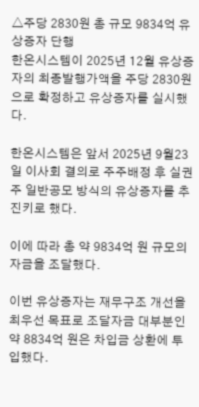△주당 2830원 총 규모 9834억 유상증자 단행
한온시스템이 2025년 12월 유상증자의 최종발행가액을 주당 2830원으로 확정하고 유상증자를 실시했다.

한온시스템은 앞서 2025년 9월23일 이사회 결의로 주주배정 후 실권주 일반공모 방식의 유상증자를 추진키로 했다.

이에 따라 총 약 9834억 원 규모의 자금을 조달했다.

이번 유상증자는 재무구조 개선을 최우선 목표로 조달자금 대부분인 약 8834억 원은 차입금 상환에 투입했다.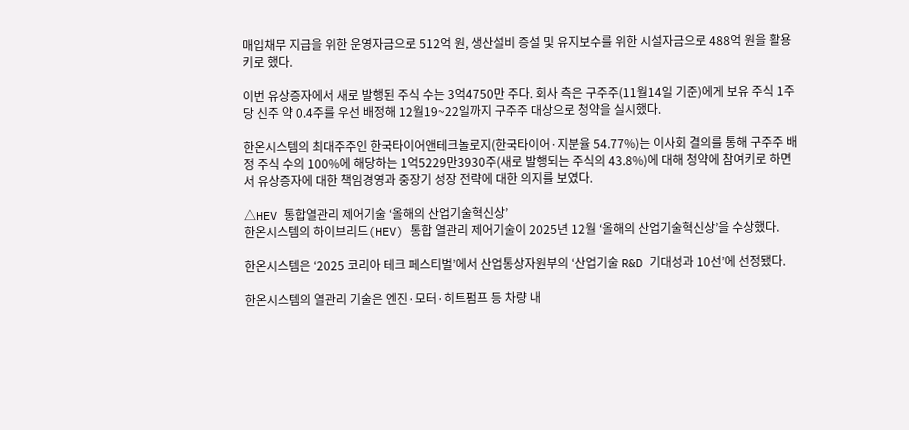매입채무 지급을 위한 운영자금으로 512억 원, 생산설비 증설 및 유지보수를 위한 시설자금으로 488억 원을 활용키로 했다.

이번 유상증자에서 새로 발행된 주식 수는 3억4750만 주다. 회사 측은 구주주(11월14일 기준)에게 보유 주식 1주당 신주 약 0.4주를 우선 배정해 12월19~22일까지 구주주 대상으로 청약을 실시했다.

한온시스템의 최대주주인 한국타이어앤테크놀로지(한국타이어·지분율 54.77%)는 이사회 결의를 통해 구주주 배정 주식 수의 100%에 해당하는 1억5229만3930주(새로 발행되는 주식의 43.8%)에 대해 청약에 참여키로 하면서 유상증자에 대한 책임경영과 중장기 성장 전략에 대한 의지를 보였다.

△HEV 통합열관리 제어기술 ‘올해의 산업기술혁신상’
한온시스템의 하이브리드(HEV) 통합 열관리 제어기술이 2025년 12월 ‘올해의 산업기술혁신상’을 수상했다.

한온시스템은 ‘2025 코리아 테크 페스티벌’에서 산업통상자원부의 ‘산업기술 R&D 기대성과 10선’에 선정됐다.

한온시스템의 열관리 기술은 엔진·모터·히트펌프 등 차량 내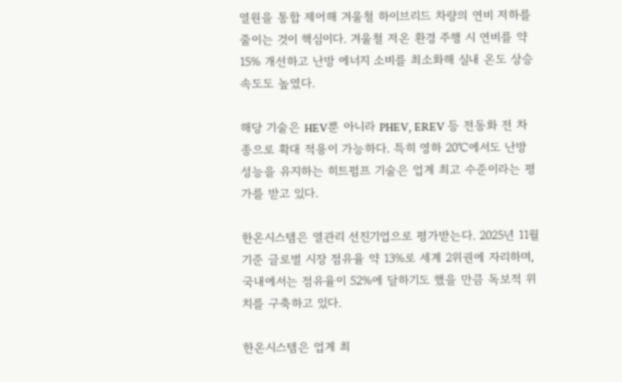열원을 통합 제어해 겨울철 하이브리드 차량의 연비 저하를 줄이는 것이 핵심이다. 겨울철 저온 환경 주행 시 연비를 약 15% 개선하고 난방 에너지 소비를 최소화해 실내 온도 상승 속도도 높였다.

해당 기술은 HEV뿐 아니라 PHEV, EREV 등 전동화 전 차종으로 확대 적용이 가능하다. 특히 영하 20℃에서도 난방 성능을 유지하는 히트펌프 기술은 업계 최고 수준이라는 평가를 받고 있다.

한온시스템은 열관리 선진기업으로 평가받는다. 2025년 11월 기준 글로벌 시장 점유율 약 13%로 세계 2위권에 자리하며, 국내에서는 점유율이 52%에 달하기도 했을 만큼 독보적 위치를 구축하고 있다.

한온시스템은 업계 최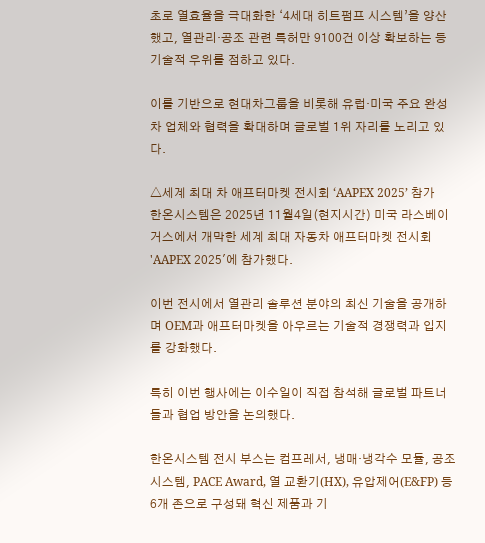초로 열효율을 극대화한 ‘4세대 히트펌프 시스템’을 양산했고, 열관리·공조 관련 특허만 9100건 이상 확보하는 등 기술적 우위를 점하고 있다.

이를 기반으로 현대차그룹을 비롯해 유럽·미국 주요 완성차 업체와 협력을 확대하며 글로벌 1위 자리를 노리고 있다.

△세계 최대 차 애프터마켓 전시회 ‘AAPEX 2025’ 참가
한온시스템은 2025년 11월4일(현지시간) 미국 라스베이거스에서 개막한 세계 최대 자동차 애프터마켓 전시회 'AAPEX 2025'에 참가했다.

이번 전시에서 열관리 솔루션 분야의 최신 기술을 공개하며 OEM과 애프터마켓을 아우르는 기술적 경쟁력과 입지를 강화했다.

특히 이번 행사에는 이수일이 직접 참석해 글로벌 파트너들과 협업 방안을 논의했다.

한온시스템 전시 부스는 컴프레서, 냉매·냉각수 모듈, 공조시스템, PACE Award, 열 교환기(HX), 유압제어(E&FP) 등 6개 존으로 구성돼 혁신 제품과 기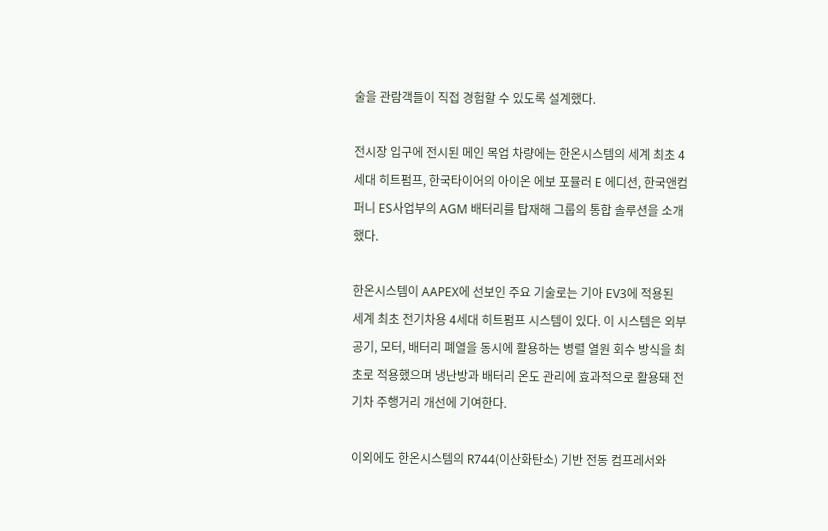술을 관람객들이 직접 경험할 수 있도록 설계했다.

전시장 입구에 전시된 메인 목업 차량에는 한온시스템의 세계 최초 4세대 히트펌프, 한국타이어의 아이온 에보 포뮬러 E 에디션, 한국앤컴퍼니 ES사업부의 AGM 배터리를 탑재해 그룹의 통합 솔루션을 소개했다.

한온시스템이 AAPEX에 선보인 주요 기술로는 기아 EV3에 적용된 세계 최초 전기차용 4세대 히트펌프 시스템이 있다. 이 시스템은 외부 공기, 모터, 배터리 폐열을 동시에 활용하는 병렬 열원 회수 방식을 최초로 적용했으며 냉난방과 배터리 온도 관리에 효과적으로 활용돼 전기차 주행거리 개선에 기여한다.

이외에도 한온시스템의 R744(이산화탄소) 기반 전동 컴프레서와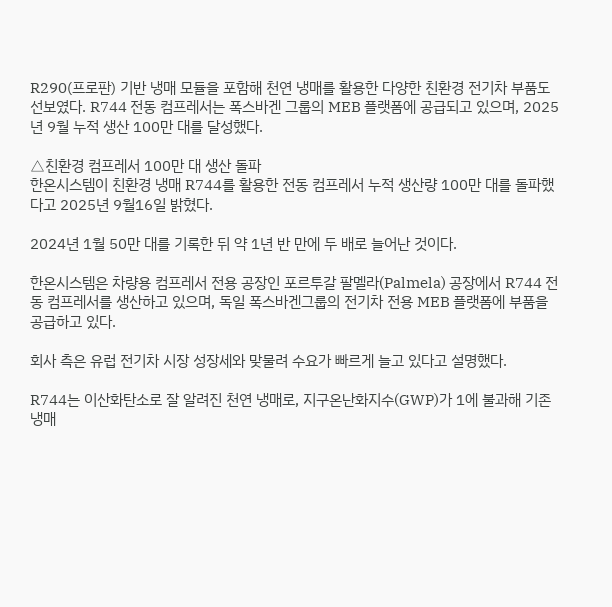R290(프로판) 기반 냉매 모듈을 포함해 천연 냉매를 활용한 다양한 친환경 전기차 부품도 선보였다. R744 전동 컴프레서는 폭스바겐 그룹의 MEB 플랫폼에 공급되고 있으며, 2025년 9월 누적 생산 100만 대를 달성했다.

△친환경 컴프레서 100만 대 생산 돌파
한온시스템이 친환경 냉매 R744를 활용한 전동 컴프레서 누적 생산량 100만 대를 돌파했다고 2025년 9월16일 밝혔다.

2024년 1월 50만 대를 기록한 뒤 약 1년 반 만에 두 배로 늘어난 것이다.

한온시스템은 차량용 컴프레서 전용 공장인 포르투갈 팔멜라(Palmela) 공장에서 R744 전동 컴프레서를 생산하고 있으며, 독일 폭스바겐그룹의 전기차 전용 MEB 플랫폼에 부품을 공급하고 있다.

회사 측은 유럽 전기차 시장 성장세와 맞물려 수요가 빠르게 늘고 있다고 설명했다.

R744는 이산화탄소로 잘 알려진 천연 냉매로, 지구온난화지수(GWP)가 1에 불과해 기존 냉매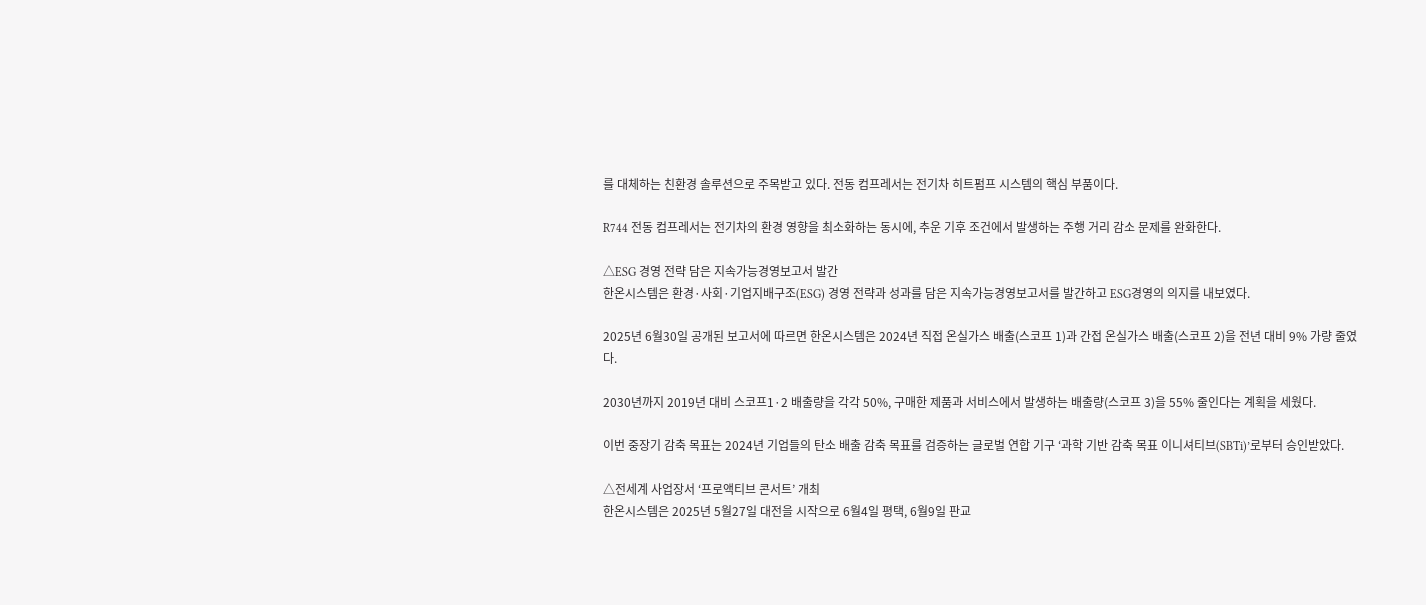를 대체하는 친환경 솔루션으로 주목받고 있다. 전동 컴프레서는 전기차 히트펌프 시스템의 핵심 부품이다.

R744 전동 컴프레서는 전기차의 환경 영향을 최소화하는 동시에, 추운 기후 조건에서 발생하는 주행 거리 감소 문제를 완화한다.

△ESG 경영 전략 담은 지속가능경영보고서 발간
한온시스템은 환경·사회·기업지배구조(ESG) 경영 전략과 성과를 담은 지속가능경영보고서를 발간하고 ESG경영의 의지를 내보였다.

2025년 6월30일 공개된 보고서에 따르면 한온시스템은 2024년 직접 온실가스 배출(스코프 1)과 간접 온실가스 배출(스코프 2)을 전년 대비 9% 가량 줄였다.

2030년까지 2019년 대비 스코프1·2 배출량을 각각 50%, 구매한 제품과 서비스에서 발생하는 배출량(스코프 3)을 55% 줄인다는 계획을 세웠다.

이번 중장기 감축 목표는 2024년 기업들의 탄소 배출 감축 목표를 검증하는 글로벌 연합 기구 ‘과학 기반 감축 목표 이니셔티브(SBTi)’로부터 승인받았다.

△전세계 사업장서 ‘프로액티브 콘서트’ 개최
한온시스템은 2025년 5월27일 대전을 시작으로 6월4일 평택, 6월9일 판교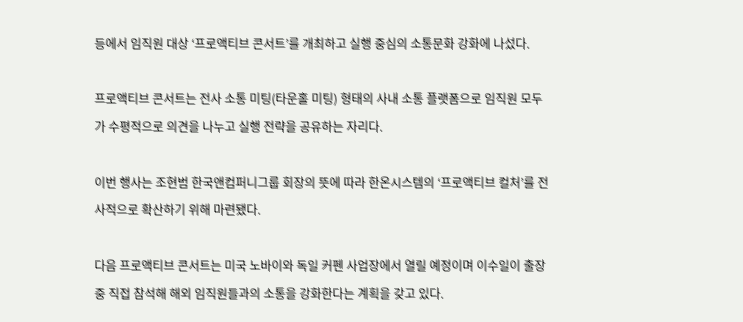등에서 임직원 대상 ‘프로액티브 콘서트’를 개최하고 실행 중심의 소통문화 강화에 나섰다.

프로액티브 콘서트는 전사 소통 미팅(타운홀 미팅) 형태의 사내 소통 플랫폼으로 임직원 모두가 수평적으로 의견을 나누고 실행 전략을 공유하는 자리다.

이번 행사는 조현범 한국앤컴퍼니그룹 회장의 뜻에 따라 한온시스템의 ‘프로액티브 컬처’를 전사적으로 확산하기 위해 마련됐다.

다음 프로액티브 콘서트는 미국 노바이와 독일 커펜 사업장에서 열릴 예정이며 이수일이 출장 중 직접 참석해 해외 임직원들과의 소통을 강화한다는 계획을 갖고 있다.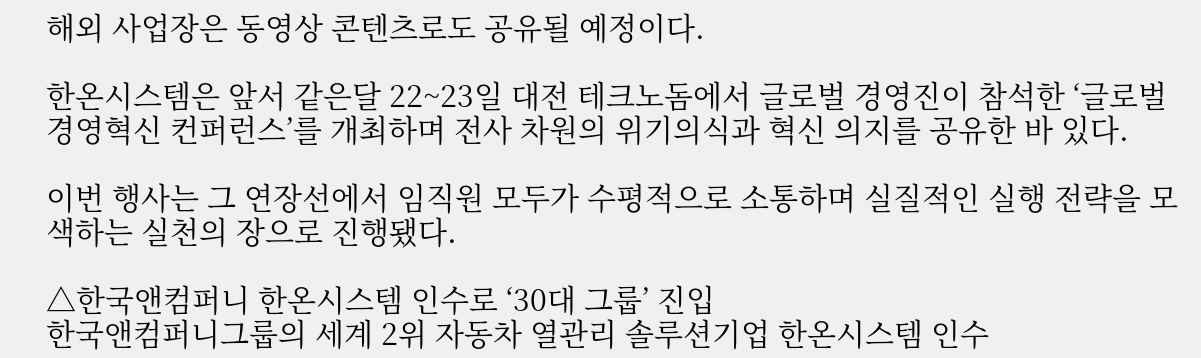해외 사업장은 동영상 콘텐츠로도 공유될 예정이다.

한온시스템은 앞서 같은달 22~23일 대전 테크노돔에서 글로벌 경영진이 참석한 ‘글로벌 경영혁신 컨퍼런스’를 개최하며 전사 차원의 위기의식과 혁신 의지를 공유한 바 있다.

이번 행사는 그 연장선에서 임직원 모두가 수평적으로 소통하며 실질적인 실행 전략을 모색하는 실천의 장으로 진행됐다.

△한국앤컴퍼니 한온시스템 인수로 ‘30대 그룹’ 진입
한국앤컴퍼니그룹의 세계 2위 자동차 열관리 솔루션기업 한온시스템 인수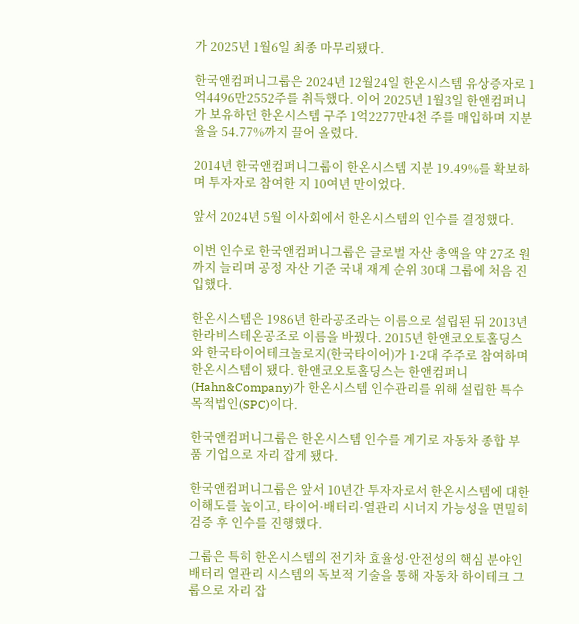가 2025년 1월6일 최종 마무리됐다.

한국앤컴퍼니그룹은 2024년 12월24일 한온시스템 유상증자로 1억4496만2552주를 취득했다. 이어 2025년 1월3일 한앤컴퍼니가 보유하던 한온시스템 구주 1억2277만4천 주를 매입하며 지분율을 54.77%까지 끌어 올렸다.

2014년 한국앤컴퍼니그룹이 한온시스템 지분 19.49%를 확보하며 투자자로 참여한 지 10여년 만이었다.

앞서 2024년 5월 이사회에서 한온시스템의 인수를 결정했다.

이번 인수로 한국앤컴퍼니그룹은 글로벌 자산 총액을 약 27조 원까지 늘리며 공정 자산 기준 국내 재계 순위 30대 그룹에 처음 진입했다.

한온시스템은 1986년 한라공조라는 이름으로 설립된 뒤 2013년 한라비스테온공조로 이름을 바꿨다. 2015년 한앤코오토홀딩스와 한국타이어테크놀로지(한국타이어)가 1·2대 주주로 참여하며 한온시스템이 됐다. 한앤코오토홀딩스는 한앤컴퍼니(Hahn&Company)가 한온시스템 인수관리를 위해 설립한 특수목적법인(SPC)이다.

한국앤컴퍼니그룹은 한온시스템 인수를 계기로 자동차 종합 부품 기업으로 자리 잡게 됐다.

한국앤컴퍼니그룹은 앞서 10년간 투자자로서 한온시스템에 대한 이해도를 높이고, 타이어·배터리·열관리 시너지 가능성을 면밀히 검증 후 인수를 진행했다.

그룹은 특히 한온시스템의 전기차 효율성·안전성의 핵심 분야인 배터리 열관리 시스템의 독보적 기술을 통해 자동차 하이테크 그룹으로 자리 잡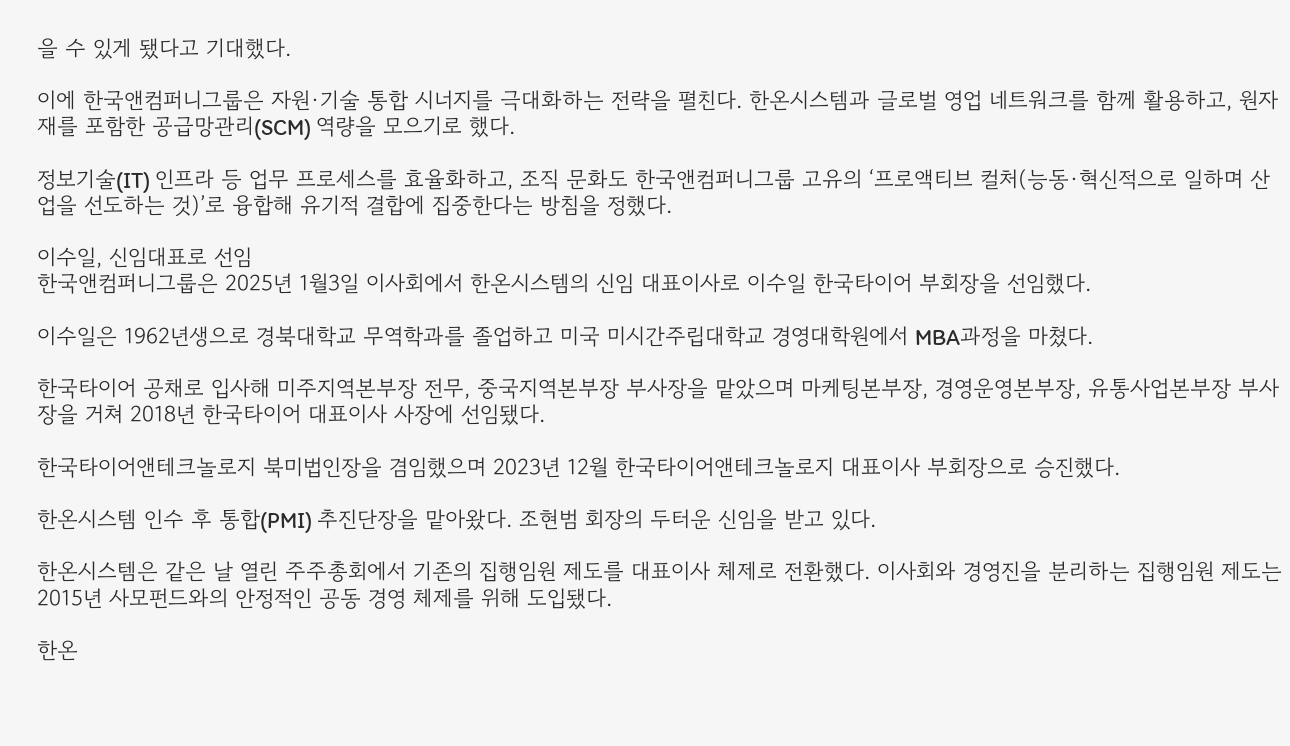을 수 있게 됐다고 기대했다.

이에 한국앤컴퍼니그룹은 자원·기술 통합 시너지를 극대화하는 전략을 펼친다. 한온시스템과 글로벌 영업 네트워크를 함께 활용하고, 원자재를 포함한 공급망관리(SCM) 역량을 모으기로 했다.

정보기술(IT) 인프라 등 업무 프로세스를 효율화하고, 조직 문화도 한국앤컴퍼니그룹 고유의 ‘프로액티브 컬처(능동·혁신적으로 일하며 산업을 선도하는 것)’로 융합해 유기적 결합에 집중한다는 방침을 정했다.

이수일, 신임대표로 선임
한국앤컴퍼니그룹은 2025년 1월3일 이사회에서 한온시스템의 신임 대표이사로 이수일 한국타이어 부회장을 선임했다.

이수일은 1962년생으로 경북대학교 무역학과를 졸업하고 미국 미시간주립대학교 경영대학원에서 MBA과정을 마쳤다.

한국타이어 공채로 입사해 미주지역본부장 전무, 중국지역본부장 부사장을 맡았으며 마케팅본부장, 경영운영본부장, 유통사업본부장 부사장을 거쳐 2018년 한국타이어 대표이사 사장에 선임됐다.

한국타이어앤테크놀로지 북미법인장을 겸임했으며 2023년 12월 한국타이어앤테크놀로지 대표이사 부회장으로 승진했다.

한온시스템 인수 후 통합(PMI) 추진단장을 맡아왔다. 조현범 회장의 두터운 신임을 받고 있다.

한온시스템은 같은 날 열린 주주총회에서 기존의 집행임원 제도를 대표이사 체제로 전환했다. 이사회와 경영진을 분리하는 집행임원 제도는 2015년 사모펀드와의 안정적인 공동 경영 체제를 위해 도입됐다.

한온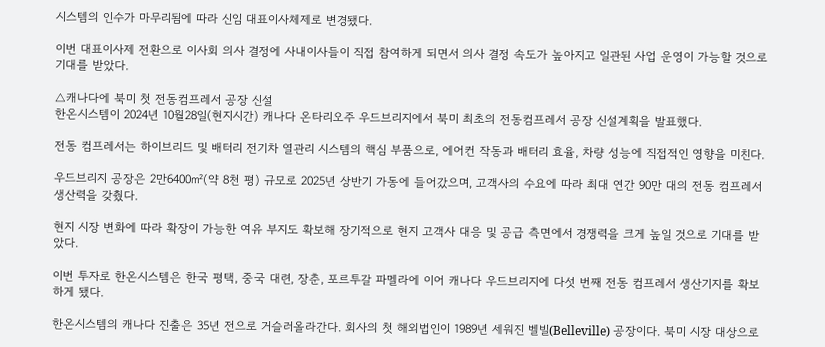시스템의 인수가 마무리됨에 따라 신임 대표이사체제로 변경됐다.

이번 대표이사제 전환으로 이사회 의사 결정에 사내이사들이 직접 참여하게 되면서 의사 결정 속도가 높아지고 일관된 사업 운영이 가능할 것으로 기대를 받았다.

△캐나다에 북미 첫 전동컴프레서 공장 신설
한온시스템이 2024년 10월28일(현지시간) 캐나다 온타리오주 우드브리지에서 북미 최초의 전동컴프레서 공장 신설계획을 발표했다.

전동 컴프레서는 하이브리드 및 배터리 전기차 열관리 시스템의 핵심 부품으로, 에어컨 작동과 배터리 효율, 차량 성능에 직접적인 영향을 미친다.

우드브리지 공장은 2만6400㎡(약 8천 평) 규모로 2025년 상반기 가동에 들어갔으며, 고객사의 수요에 따라 최대 연간 90만 대의 전동 컴프레서 생산력을 갖췄다.

현지 시장 변화에 따라 확장이 가능한 여유 부지도 확보해 장기적으로 현지 고객사 대응 및 공급 측면에서 경쟁력을 크게 높일 것으로 기대를 받았다.

이번 투자로 한온시스템은 한국 평택, 중국 대련, 장춘, 포르투갈 파멜라에 이어 캐나다 우드브리지에 다섯 번째 전동 컴프레서 생산기지를 확보하게 됐다.

한온시스템의 캐나다 진출은 35년 전으로 거슬러올라간다. 회사의 첫 해외법인이 1989년 세워진 벨빌(Belleville) 공장이다. 북미 시장 대상으로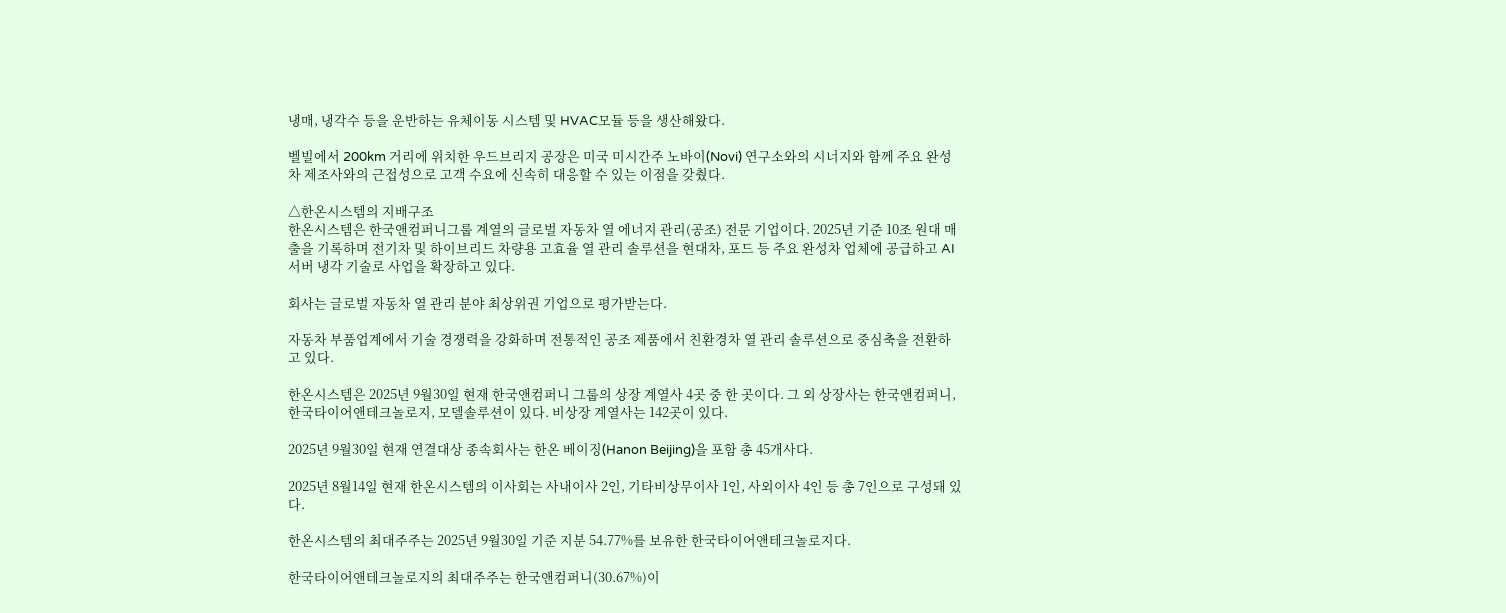냉매, 냉각수 등을 운반하는 유체이동 시스템 및 HVAC모듈 등을 생산해왔다.

벨빌에서 200km 거리에 위치한 우드브리지 공장은 미국 미시간주 노바이(Novi) 연구소와의 시너지와 함께 주요 완성차 제조사와의 근접성으로 고객 수요에 신속히 대응할 수 있는 이점을 갖췄다.

△한온시스템의 지배구조
한온시스템은 한국앤컴퍼니그룹 계열의 글로벌 자동차 열 에너지 관리(공조) 전문 기업이다. 2025년 기준 10조 원대 매출을 기록하며 전기차 및 하이브리드 차량용 고효율 열 관리 솔루션을 현대차, 포드 등 주요 완성차 업체에 공급하고 AI 서버 냉각 기술로 사업을 확장하고 있다.

회사는 글로벌 자동차 열 관리 분야 최상위권 기업으로 평가받는다.

자동차 부품업계에서 기술 경쟁력을 강화하며 전통적인 공조 제품에서 친환경차 열 관리 솔루션으로 중심축을 전환하고 있다.

한온시스템은 2025년 9월30일 현재 한국앤컴퍼니 그룹의 상장 계열사 4곳 중 한 곳이다. 그 외 상장사는 한국앤컴퍼니, 한국타이어앤테크놀로지, 모델솔루션이 있다. 비상장 계열사는 142곳이 있다.

2025년 9월30일 현재 연결대상 종속회사는 한온 베이징(Hanon Beijing)을 포함 총 45개사다.

2025년 8월14일 현재 한온시스템의 이사회는 사내이사 2인, 기타비상무이사 1인, 사외이사 4인 등 총 7인으로 구성돼 있다.

한온시스템의 최대주주는 2025년 9월30일 기준 지분 54.77%를 보유한 한국타이어앤테크놀로지다.

한국타이어앤테크놀로지의 최대주주는 한국앤컴퍼니(30.67%)이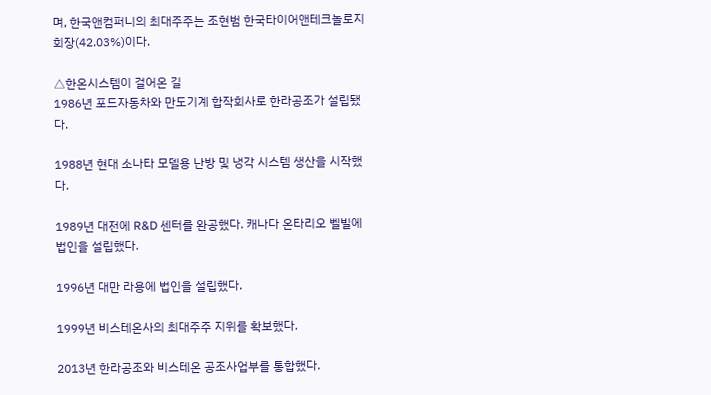며, 한국앤컴퍼니의 최대주주는 조현범 한국타이어앤테크놀로지 회장(42.03%)이다.

△한온시스템이 걸어온 길
1986년 포드자동차와 만도기계 합작회사로 한라공조가 설립됐다.

1988년 현대 소나타 모델용 난방 및 냉각 시스템 생산을 시작했다.

1989년 대전에 R&D 센터를 완공했다. 캐나다 온타리오 벨빌에 법인을 설립했다.

1996년 대만 라용에 법인을 설립했다.

1999년 비스테온사의 최대주주 지위를 확보했다.

2013년 한라공조와 비스테온 공조사업부를 통합했다.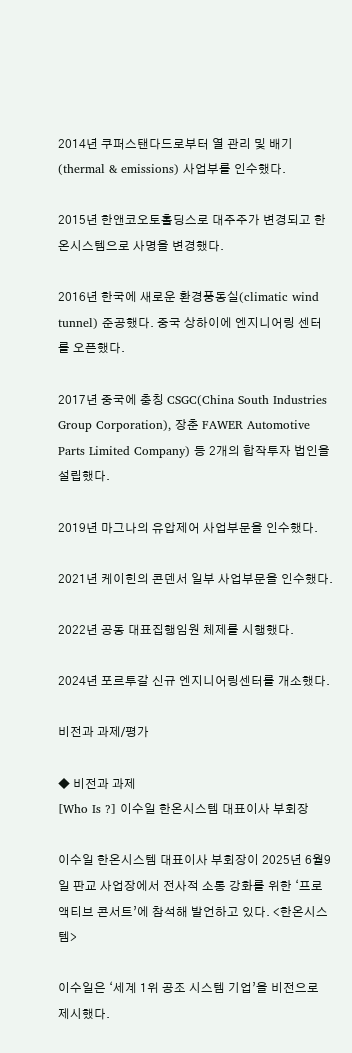2014년 쿠퍼스탠다드로부터 열 관리 및 배기(thermal & emissions) 사업부를 인수했다.

2015년 한앤코오토홀딩스로 대주주가 변경되고 한온시스템으로 사명을 변경했다.

2016년 한국에 새로운 환경풍동실(climatic wind tunnel) 준공했다. 중국 상하이에 엔지니어링 센터를 오픈했다.

2017년 중국에 충칭 CSGC(China South Industries Group Corporation), 장춘 FAWER Automotive Parts Limited Company) 등 2개의 합작투자 법인을 설립했다.

2019년 마그나의 유압제어 사업부문을 인수했다.

2021년 케이힌의 콘덴서 일부 사업부문을 인수했다.

2022년 공동 대표집행임원 체제를 시행했다.

2024년 포르투갈 신규 엔지니어링센터를 개소했다.

비전과 과제/평가

◆ 비전과 과제
[Who Is ?] 이수일 한온시스템 대표이사 부회장

이수일 한온시스템 대표이사 부회장이 2025년 6월9일 판교 사업장에서 전사적 소통 강화를 위한 ‘프로액티브 콘서트’에 참석해 발언하고 있다. <한온시스템>

이수일은 ‘세계 1위 공조 시스템 기업’을 비전으로 제시했다.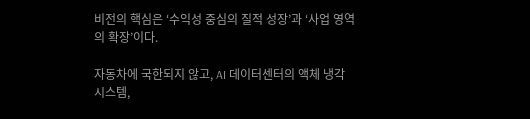비전의 핵심은 ‘수익성 중심의 질적 성장’과 ‘사업 영역의 확장’이다.

자동차에 국한되지 않고, AI 데이터센터의 액체 냉각 시스템,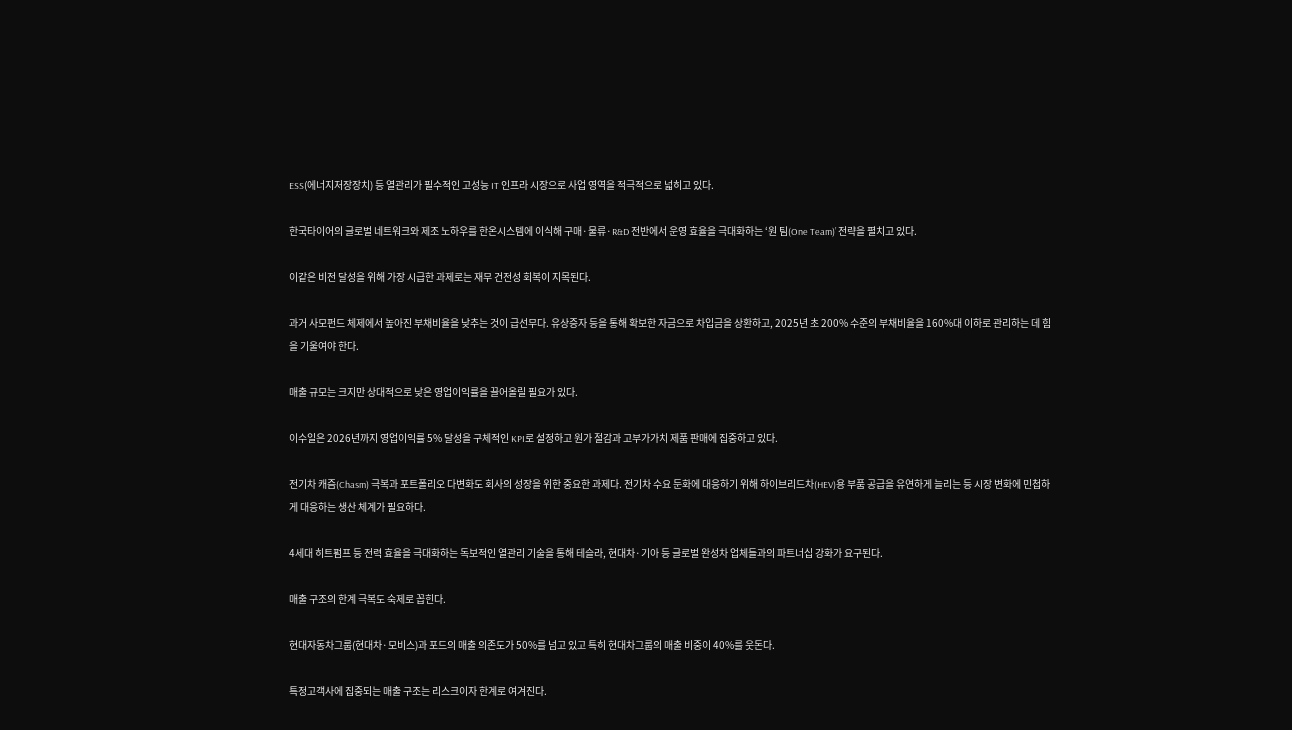ESS(에너지저장장치) 등 열관리가 필수적인 고성능 IT 인프라 시장으로 사업 영역을 적극적으로 넓히고 있다.

한국타이어의 글로벌 네트워크와 제조 노하우를 한온시스템에 이식해 구매·물류·R&D 전반에서 운영 효율을 극대화하는 ‘원 팀(One Team)’ 전략을 펼치고 있다.

이같은 비전 달성을 위해 가장 시급한 과제로는 재무 건전성 회복이 지목된다.

과거 사모펀드 체제에서 높아진 부채비율을 낮추는 것이 급선무다. 유상증자 등을 통해 확보한 자금으로 차입금을 상환하고, 2025년 초 200% 수준의 부채비율을 160%대 이하로 관리하는 데 힘을 기울여야 한다.

매출 규모는 크지만 상대적으로 낮은 영업이익률을 끌어올릴 필요가 있다.

이수일은 2026년까지 영업이익률 5% 달성을 구체적인 KPI로 설정하고 원가 절감과 고부가가치 제품 판매에 집중하고 있다.

전기차 캐즘(Chasm) 극복과 포트폴리오 다변화도 회사의 성장을 위한 중요한 과제다. 전기차 수요 둔화에 대응하기 위해 하이브리드차(HEV)용 부품 공급을 유연하게 늘리는 등 시장 변화에 민첩하게 대응하는 생산 체계가 필요하다.

4세대 히트펌프 등 전력 효율을 극대화하는 독보적인 열관리 기술을 통해 테슬라, 현대차·기아 등 글로벌 완성차 업체들과의 파트너십 강화가 요구된다.

매출 구조의 한계 극복도 숙제로 꼽힌다.

현대자동차그룹(현대차·모비스)과 포드의 매출 의존도가 50%를 넘고 있고 특히 현대차그룹의 매출 비중이 40%를 웃돈다.

특정고객사에 집중되는 매출 구조는 리스크이자 한계로 여겨진다.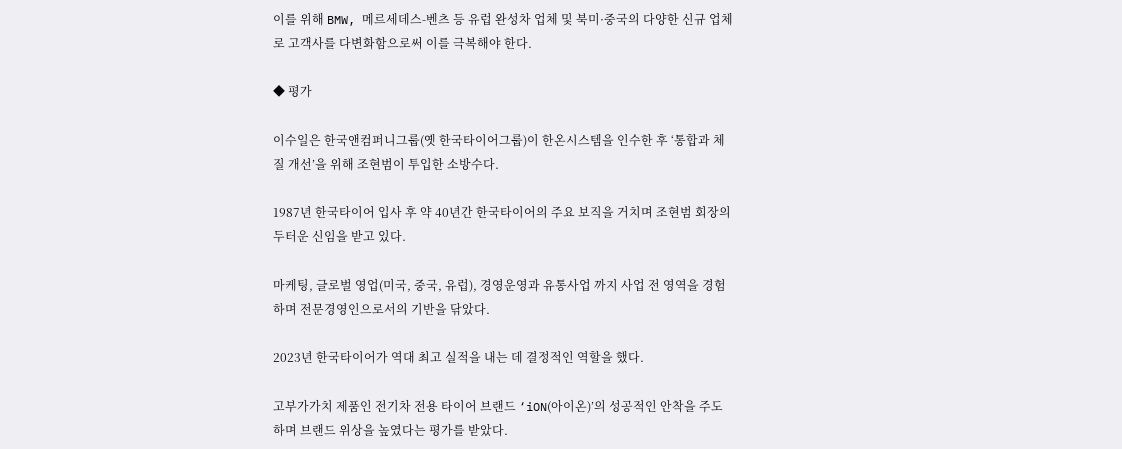이를 위해 BMW, 메르세데스-벤츠 등 유럽 완성차 업체 및 북미·중국의 다양한 신규 업체로 고객사를 다변화함으로써 이를 극복해야 한다.

◆ 평가

이수일은 한국앤컴퍼니그룹(옛 한국타이어그룹)이 한온시스템을 인수한 후 ‘통합과 체질 개선’을 위해 조현범이 투입한 소방수다.

1987년 한국타이어 입사 후 약 40년간 한국타이어의 주요 보직을 거치며 조현범 회장의 두터운 신임을 받고 있다.

마케팅, 글로벌 영업(미국, 중국, 유럽), 경영운영과 유통사업 까지 사업 전 영역을 경험하며 전문경영인으로서의 기반을 닦았다.

2023년 한국타이어가 역대 최고 실적을 내는 데 결정적인 역할을 했다.

고부가가치 제품인 전기차 전용 타이어 브랜드 ‘iON(아이온)’의 성공적인 안착을 주도하며 브랜드 위상을 높였다는 평가를 받았다.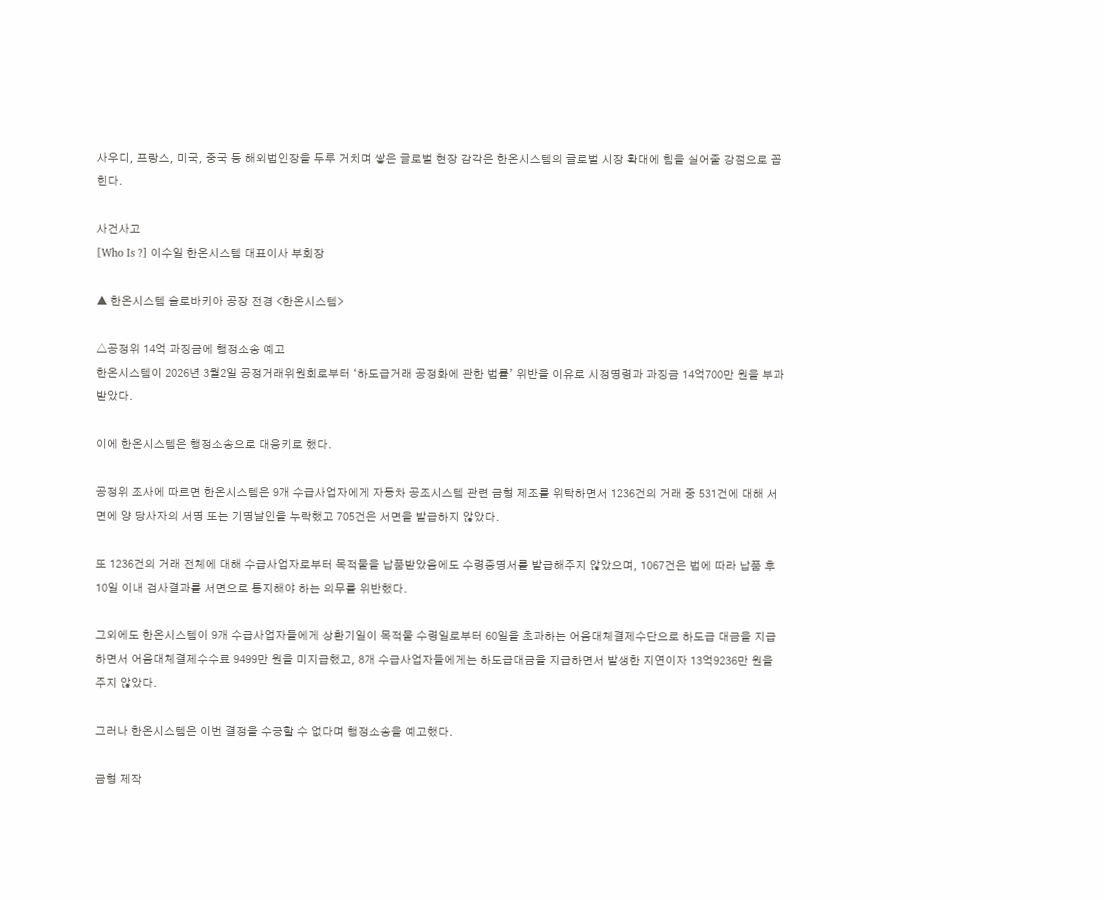사우디, 프랑스, 미국, 중국 등 해외법인장을 두루 거치며 쌓은 글로벌 현장 감각은 한온시스템의 글로벌 시장 확대에 힘을 실어줄 강점으로 꼽힌다.

사건사고
[Who Is ?] 이수일 한온시스템 대표이사 부회장

▲ 한온시스템 슬로바키아 공장 전경 <한온시스템>

△공정위 14억 과징금에 행정소송 예고
한온시스템이 2026년 3월2일 공정거래위원회로부터 ‘하도급거래 공정화에 관한 법률’ 위반을 이유로 시정명령과 과징금 14억700만 원을 부과받았다.

이에 한온시스템은 행정소송으로 대응키로 했다.

공정위 조사에 따르면 한온시스템은 9개 수급사업자에게 자동차 공조시스템 관련 금형 제조를 위탁하면서 1236건의 거래 중 531건에 대해 서면에 양 당사자의 서명 또는 기명날인을 누락했고 705건은 서면을 발급하지 않았다.

또 1236건의 거래 전체에 대해 수급사업자로부터 목적물을 납품받았음에도 수령증명서를 발급해주지 않았으며, 1067건은 법에 따라 납품 후 10일 이내 검사결과를 서면으로 통지해야 하는 의무를 위반했다.

그외에도 한온시스템이 9개 수급사업자들에게 상환기일이 목적물 수령일로부터 60일을 초과하는 어음대체결제수단으로 하도급 대금을 지급하면서 어음대체결제수수료 9499만 원을 미지급했고, 8개 수급사업자들에게는 하도급대금을 지급하면서 발생한 지연이자 13억9236만 원을 주지 않았다.

그러나 한온시스템은 이번 결정을 수긍할 수 없다며 행정소송을 예고했다.

금형 제작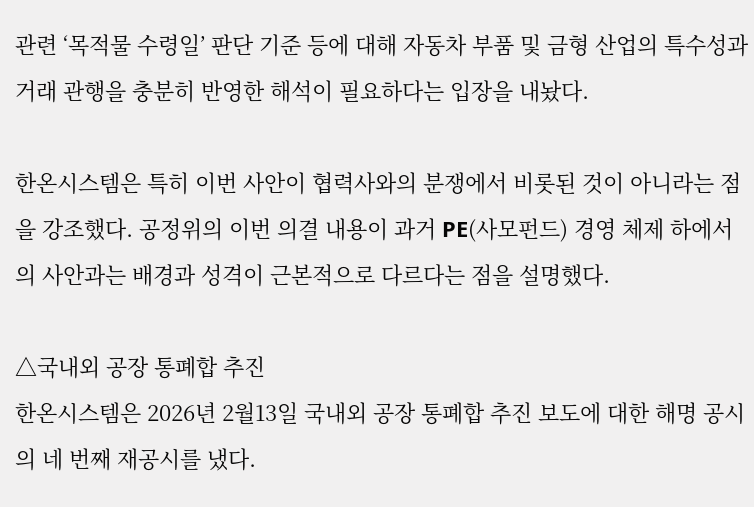관련 ‘목적물 수령일’ 판단 기준 등에 대해 자동차 부품 및 금형 산업의 특수성과 거래 관행을 충분히 반영한 해석이 필요하다는 입장을 내놨다.

한온시스템은 특히 이번 사안이 협력사와의 분쟁에서 비롯된 것이 아니라는 점을 강조했다. 공정위의 이번 의결 내용이 과거 PE(사모펀드) 경영 체제 하에서의 사안과는 배경과 성격이 근본적으로 다르다는 점을 설명했다.

△국내외 공장 통폐합 추진
한온시스템은 2026년 2월13일 국내외 공장 통폐합 추진 보도에 대한 해명 공시의 네 번째 재공시를 냈다.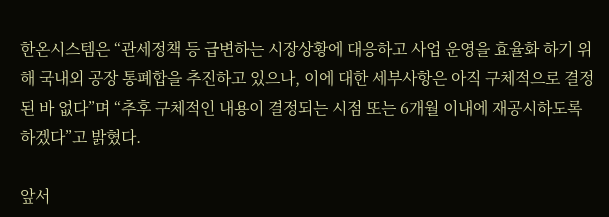한온시스템은 “관세정책 등 급변하는 시장상황에 대응하고 사업 운영을 효율화 하기 위해 국내외 공장 통폐합을 추진하고 있으나, 이에 대한 세부사항은 아직 구체적으로 결정된 바 없다”며 “추후 구체적인 내용이 결정되는 시점 또는 6개월 이내에 재공시하도록 하겠다”고 밝혔다.

앞서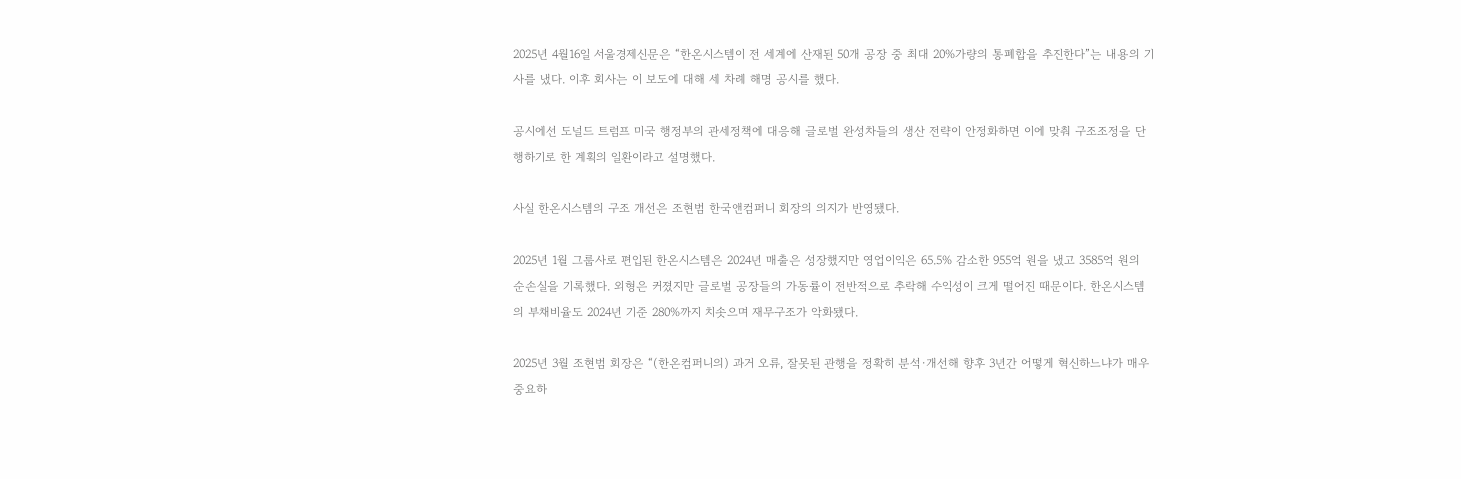2025년 4월16일 서울경제신문은 “한온시스템이 전 세계에 산재된 50개 공장 중 최대 20%가량의 통폐합을 추진한다”는 내용의 기사를 냈다. 이후 회사는 이 보도에 대해 세 차례 해명 공시를 했다.

공시에선 도널드 트럼프 미국 행정부의 관세정책에 대응해 글로벌 완성차들의 생산 전략이 안정화하면 이에 맞춰 구조조정을 단행하기로 한 계획의 일환이라고 설명했다.

사실 한온시스템의 구조 개선은 조현범 한국앤컴퍼니 회장의 의지가 반영됐다.

2025년 1월 그룹사로 편입된 한온시스템은 2024년 매출은 성장했지만 영업이익은 65.5% 감소한 955억 원을 냈고 3585억 원의 순손실을 기록했다. 외형은 커졌지만 글로벌 공장들의 가동률이 전반적으로 추락해 수익성이 크게 떨어진 때문이다. 한온시스템의 부채비율도 2024년 기준 280%까지 치솟으며 재무구조가 악화됐다.

2025년 3월 조현범 회장은 “(한온컴퍼니의) 과거 오류, 잘못된 관행을 정확히 분석·개선해 향후 3년간 어떻게 혁신하느냐가 매우 중요하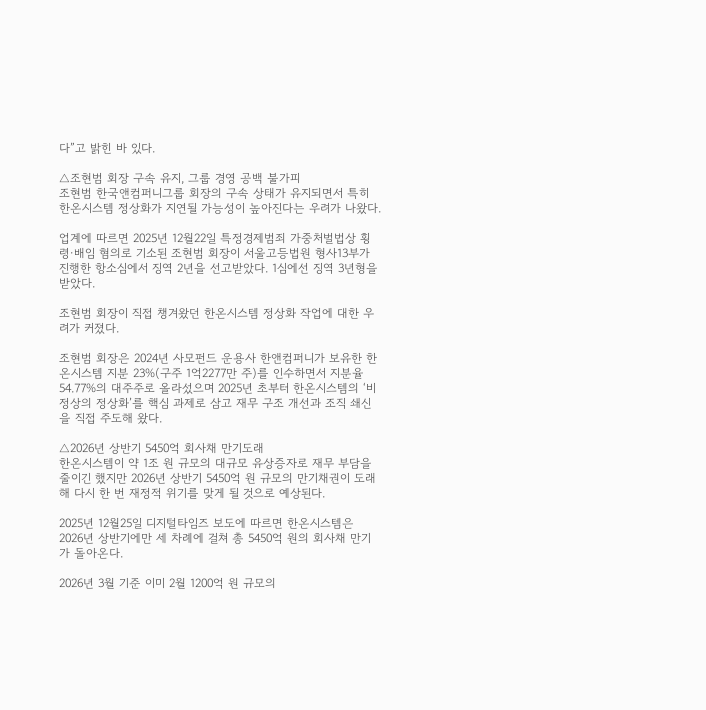다”고 밝힌 바 있다.

△조현범 회장 구속 유지, 그룹 경영 공백 불가피
조현범 한국앤컴퍼니그룹 회장의 구속 상태가 유지되면서 특히 한온시스템 정상화가 지연될 가능성이 높아진다는 우려가 나왔다.

업계에 따르면 2025년 12월22일 특정경제범죄 가중처벌법상 횡령·배임 혐의로 기소된 조현범 회장이 서울고등법원 형사13부가 진행한 항소심에서 징역 2년을 선고받았다. 1심에선 징역 3년형을 받았다.

조현범 회장이 직접 챙겨왔던 한온시스템 정상화 작업에 대한 우려가 커졌다.

조현범 회장은 2024년 사모펀드 운용사 한앤컴퍼니가 보유한 한온시스템 지분 23%(구주 1억2277만 주)를 인수하면서 지분율 54.77%의 대주주로 올라섰으며 2025년 초부터 한온시스템의 ‘비정상의 정상화’를 핵심 과제로 삼고 재무 구조 개선과 조직 쇄신을 직접 주도해 왔다.

△2026년 상반기 5450억 회사채 만기도래
한온시스템이 약 1조 원 규모의 대규모 유상증자로 재무 부담을 줄이긴 했지만 2026년 상반기 5450억 원 규모의 만기채권이 도래해 다시 한 번 재정적 위기를 맞게 될 것으로 예상된다.

2025년 12월25일 디지털타임즈 보도에 따르면 한온시스템은 2026년 상반기에만 세 차례에 걸쳐 총 5450억 원의 회사채 만기가 돌아온다.

2026년 3월 기준 이미 2월 1200억 원 규모의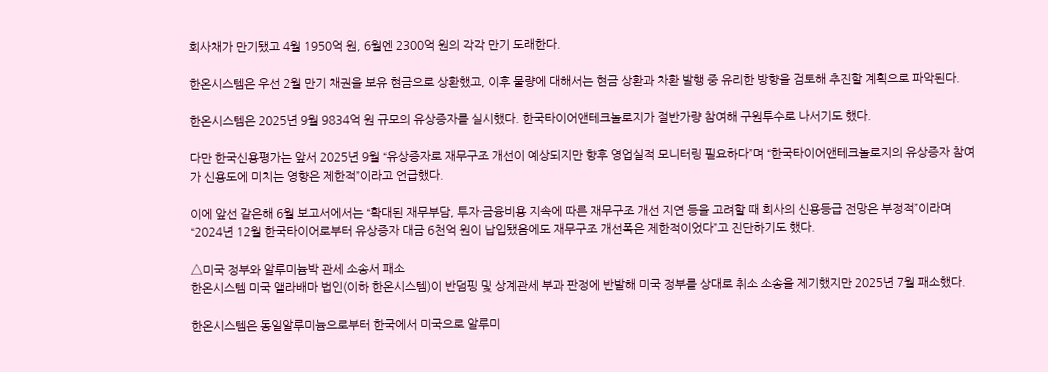회사채가 만기됐고 4월 1950억 원, 6월엔 2300억 원의 각각 만기 도래한다.

한온시스템은 우선 2월 만기 채권을 보유 현금으로 상환했고, 이후 물량에 대해서는 현금 상환과 차환 발행 중 유리한 방향을 검토해 추진할 계획으로 파악된다.

한온시스템은 2025년 9월 9834억 원 규모의 유상증자를 실시했다. 한국타이어앤테크놀로지가 절반가량 참여해 구원투수로 나서기도 했다.

다만 한국신용평가는 앞서 2025년 9월 “유상증자로 재무구조 개선이 예상되지만 향후 영업실적 모니터링 필요하다”며 “한국타이어앤테크놀로지의 유상증자 참여가 신용도에 미치는 영향은 제한적”이라고 언급했다.

이에 앞선 같은해 6월 보고서에서는 “확대된 재무부담, 투자·금융비용 지속에 따른 재무구조 개선 지연 등을 고려할 때 회사의 신용등급 전망은 부정적”이라며 “2024년 12월 한국타이어로부터 유상증자 대금 6천억 원이 납입됐음에도 재무구조 개선폭은 제한적이었다”고 진단하기도 했다.

△미국 정부와 알루미늄박 관세 소송서 패소
한온시스템 미국 앨라배마 법인(이하 한온시스템)이 반덤핑 및 상계관세 부과 판정에 반발해 미국 정부를 상대로 취소 소송을 제기했지만 2025년 7월 패소했다.

한온시스템은 동일알루미늄으로부터 한국에서 미국으로 알루미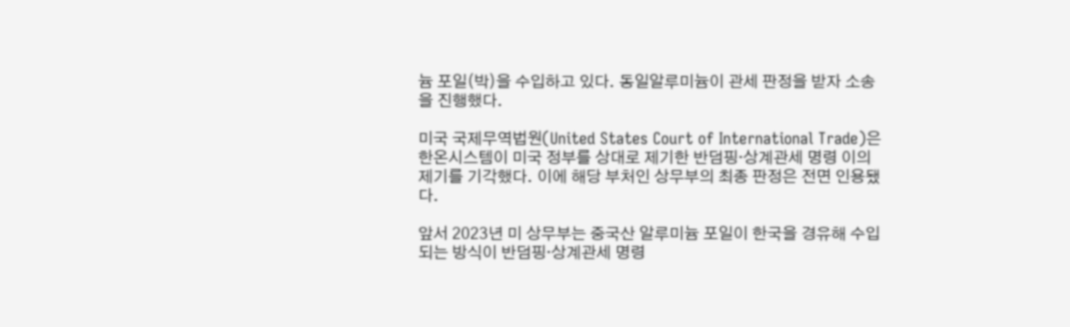늄 포일(박)을 수입하고 있다. 동일알루미늄이 관세 판정을 받자 소송을 진행했다.

미국 국제무역법원(United States Court of International Trade)은 한온시스템이 미국 정부를 상대로 제기한 반덤핑·상계관세 명령 이의 제기를 기각했다. 이에 해당 부처인 상무부의 최종 판정은 전면 인용됐다.

앞서 2023년 미 상무부는 중국산 알루미늄 포일이 한국을 경유해 수입되는 방식이 반덤핑·상계관세 명령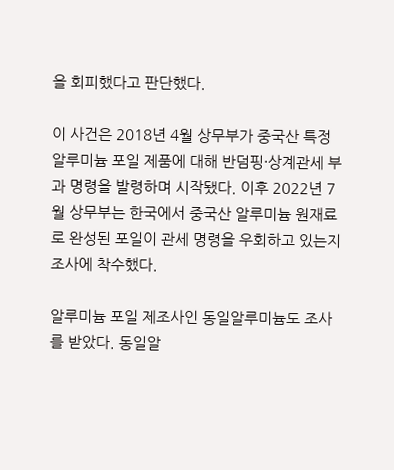을 회피했다고 판단했다.

이 사건은 2018년 4월 상무부가 중국산 특정 알루미늄 포일 제품에 대해 반덤핑·상계관세 부과 명령을 발령하며 시작됐다. 이후 2022년 7월 상무부는 한국에서 중국산 알루미늄 원재료로 완성된 포일이 관세 명령을 우회하고 있는지 조사에 착수했다.

알루미늄 포일 제조사인 동일알루미늄도 조사를 받았다. 동일알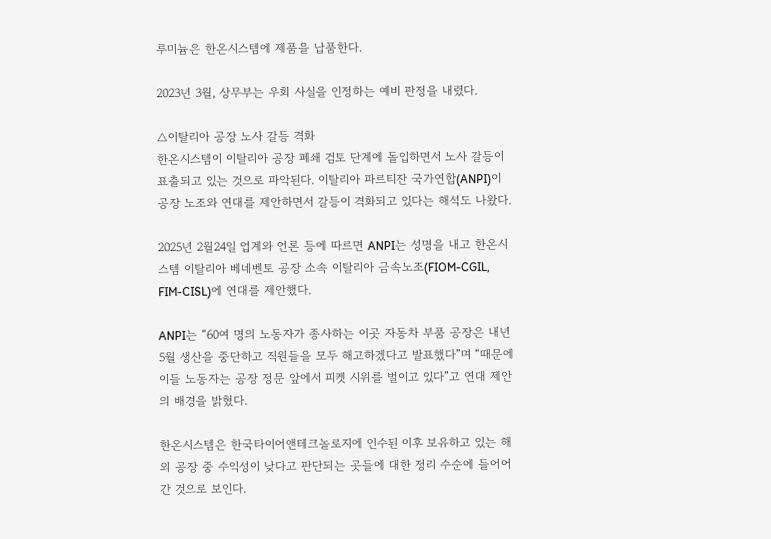루미늄은 한온시스템에 제품을 납품한다.

2023년 3월, 상무부는 우회 사실을 인정하는 예비 판정을 내렸다.

△이탈리아 공장 노사 갈등 격화
한온시스템이 이탈리아 공장 폐쇄 검토 단계에 돌입하면서 노사 갈등이 표출되고 있는 것으로 파악된다. 이탈리아 파르티잔 국가연합(ANPI)이 공장 노조와 연대를 제안하면서 갈등이 격화되고 있다는 해석도 나왔다.

2025년 2월24일 업계와 언론 등에 따르면 ANPI는 성명을 내고 한온시스템 이탈리아 베네벤토 공장 소속 이탈리아 금속노조(FIOM-CGIL, FIM-CISL)에 연대를 제안했다.

ANPI는 “60여 명의 노동자가 종사하는 이곳 자동차 부품 공장은 내년 5월 생산을 중단하고 직원들을 모두 해고하겠다고 발표했다”며 “때문에 이들 노동자는 공장 정문 앞에서 피켓 시위를 벌이고 있다”고 연대 제안의 배경을 밝혔다.

한온시스템은 한국타이어앤테크놀로지에 인수된 이후 보유하고 있는 해외 공장 중 수익성이 낮다고 판단되는 곳들에 대한 정리 수순에 들어어간 것으로 보인다.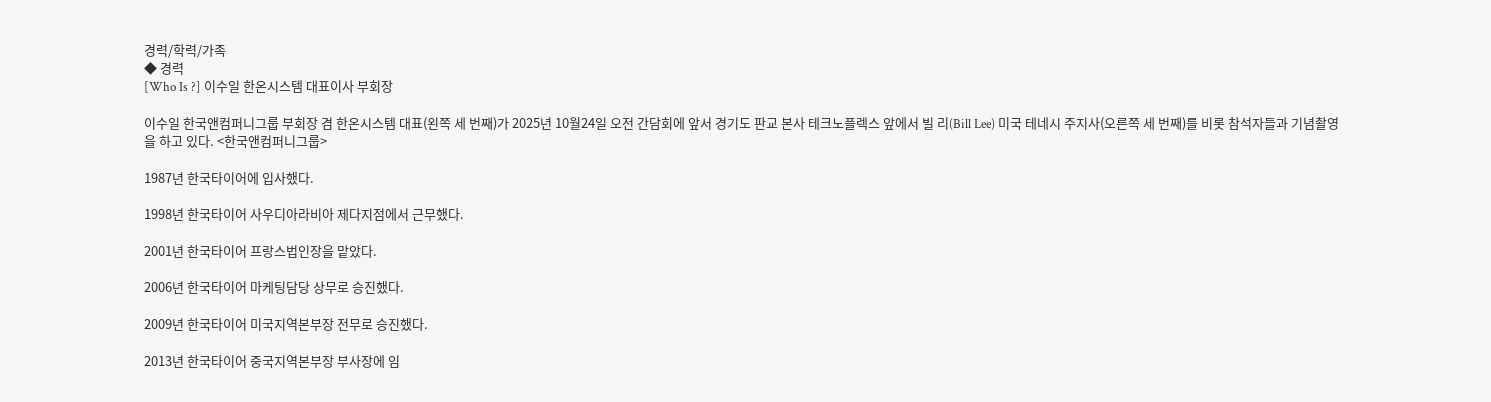경력/학력/가족
◆ 경력
[Who Is ?] 이수일 한온시스템 대표이사 부회장

이수일 한국앤컴퍼니그룹 부회장 겸 한온시스템 대표(왼쪽 세 번째)가 2025년 10월24일 오전 간담회에 앞서 경기도 판교 본사 테크노플렉스 앞에서 빌 리(Bill Lee) 미국 테네시 주지사(오른쪽 세 번째)를 비롯 참석자들과 기념촬영을 하고 있다. <한국앤컴퍼니그룹>

1987년 한국타이어에 입사했다.

1998년 한국타이어 사우디아라비아 제다지점에서 근무했다.

2001년 한국타이어 프랑스법인장을 맡았다.

2006년 한국타이어 마케팅담당 상무로 승진했다.

2009년 한국타이어 미국지역본부장 전무로 승진했다.

2013년 한국타이어 중국지역본부장 부사장에 임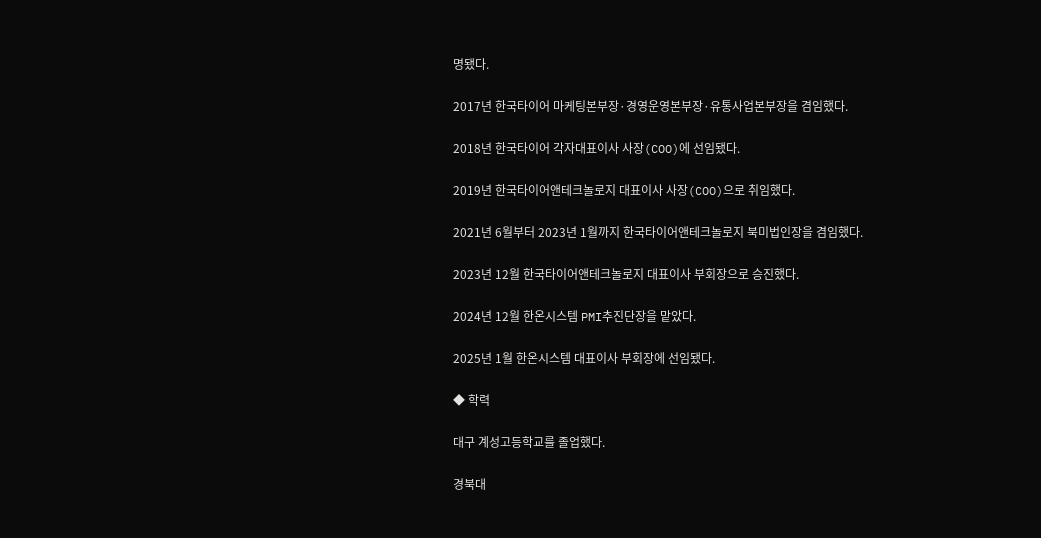명됐다.

2017년 한국타이어 마케팅본부장·경영운영본부장·유통사업본부장을 겸임했다.

2018년 한국타이어 각자대표이사 사장(COO)에 선임됐다.

2019년 한국타이어앤테크놀로지 대표이사 사장(COO)으로 취임했다.

2021년 6월부터 2023년 1월까지 한국타이어앤테크놀로지 북미법인장을 겸임했다.

2023년 12월 한국타이어앤테크놀로지 대표이사 부회장으로 승진했다.

2024년 12월 한온시스템 PMI추진단장을 맡았다.

2025년 1월 한온시스템 대표이사 부회장에 선임됐다.

◆ 학력

대구 계성고등학교를 졸업했다.

경북대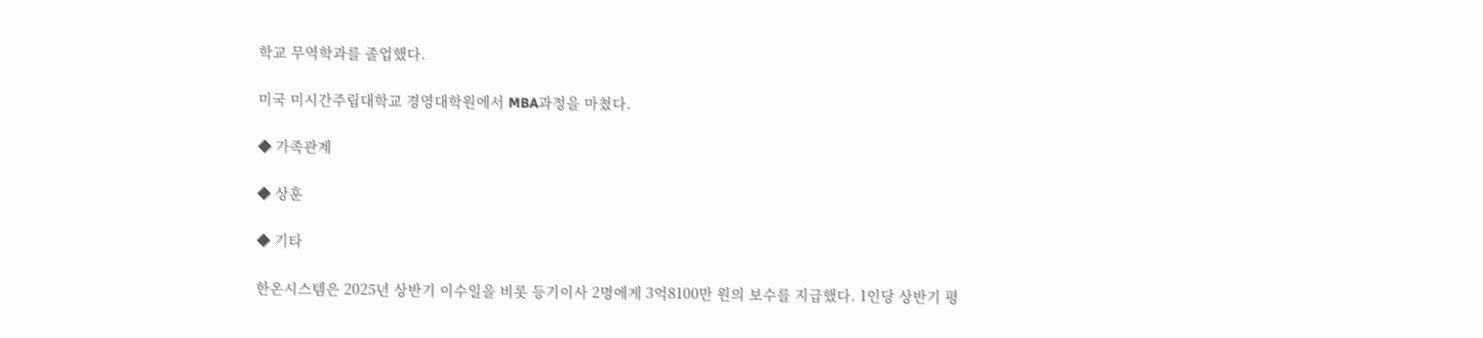학교 무역학과를 졸업했다.

미국 미시간주립대학교 경영대학원에서 MBA과정을 마쳤다.

◆ 가족관계

◆ 상훈

◆ 기타

한온시스템은 2025년 상반기 이수일을 비롯 등기이사 2명에게 3억8100만 원의 보수를 지급했다. 1인당 상반기 평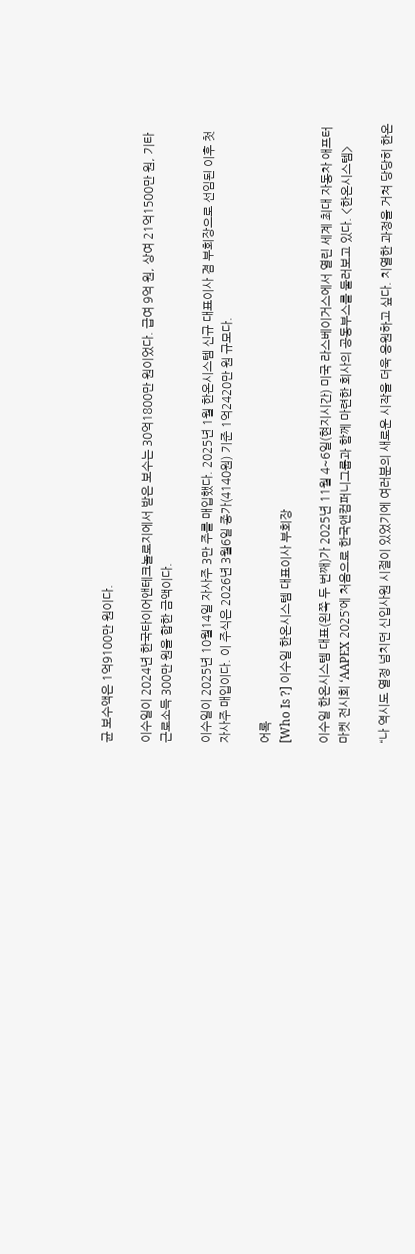균 보수액은 1억9100만 원이다.

이수일이 2024년 한국타이어앤테크놀로지에서 받은 보수는 30억1800만 원이었다. 급여 9억 원, 상여 21억1500만 원, 기타 근로소득 300만 원을 합한 금액이다.

이수일이 2025년 10월14일 자사주 3만 주를 매입했다. 2025년 1월 한온시스템 신규 대표이사 겸 부회장으로 선임된 이후 첫 자사주 매입이다. 이 주식은 2026년 3월6일 종가(4140원) 기준 1억2420만 원 규모다.

어록
[Who Is ?] 이수일 한온시스템 대표이사 부회장

이수일 한온시스템 대표(왼쪽 두 번째)가 2025년 11월 4~6일(현지시간) 미국 라스베이거스에서 열린 세계 최대 자동차 애프터마켓 전시회 ‘AAPEX 2025’에 처음으로 한국앤컴퍼니그룹과 함께 마련한 회사의 공동부스를 둘러보고 있다. <한온시스템>

“나 역시도 열정 넘치던 신입사원 시절이 있었기에 여러분의 새로운 시작을 더욱 응원하고 싶다. 치열한 과정을 거쳐 당당히 한온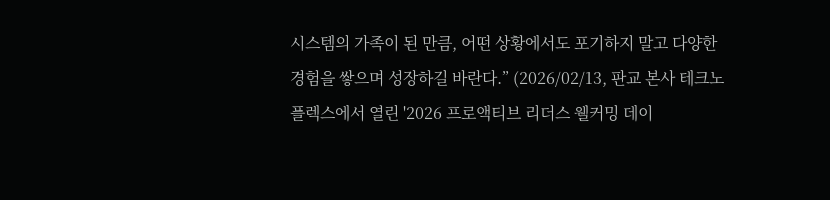시스템의 가족이 된 만큼, 어떤 상황에서도 포기하지 말고 다양한 경험을 쌓으며 성장하길 바란다.” (2026/02/13, 판교 본사 테크노플렉스에서 열린 '2026 프로액티브 리더스 웰커밍 데이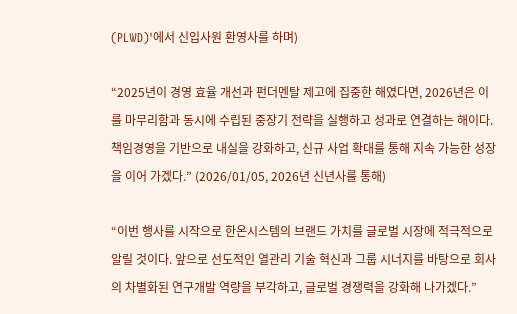(PLWD)'에서 신입사원 환영사를 하며)

“2025년이 경영 효율 개선과 펀더멘탈 제고에 집중한 해였다면, 2026년은 이를 마무리함과 동시에 수립된 중장기 전략을 실행하고 성과로 연결하는 해이다. 책임경영을 기반으로 내실을 강화하고, 신규 사업 확대를 통해 지속 가능한 성장을 이어 가겠다.” (2026/01/05, 2026년 신년사를 통해)

“이번 행사를 시작으로 한온시스템의 브랜드 가치를 글로벌 시장에 적극적으로 알릴 것이다. 앞으로 선도적인 열관리 기술 혁신과 그룹 시너지를 바탕으로 회사의 차별화된 연구개발 역량을 부각하고, 글로벌 경쟁력을 강화해 나가겠다.”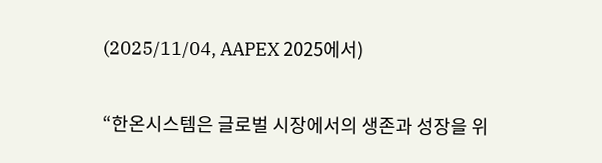(2025/11/04, AAPEX 2025에서)

“한온시스템은 글로벌 시장에서의 생존과 성장을 위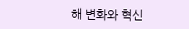해 변화와 혁신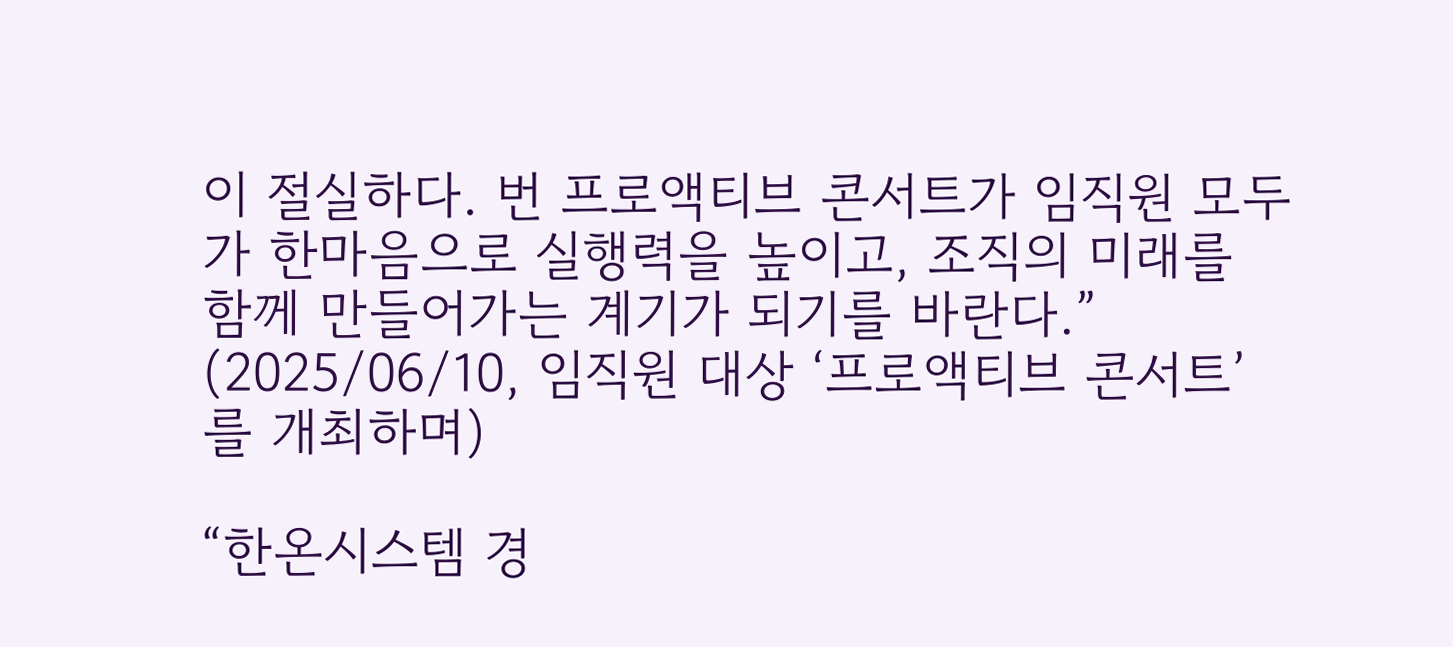이 절실하다. 번 프로액티브 콘서트가 임직원 모두가 한마음으로 실행력을 높이고, 조직의 미래를 함께 만들어가는 계기가 되기를 바란다.” (2025/06/10, 임직원 대상 ‘프로액티브 콘서트’를 개최하며)

“한온시스템 경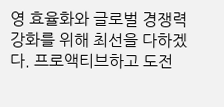영 효율화와 글로벌 경쟁력 강화를 위해 최선을 다하겠다. 프로액티브하고 도전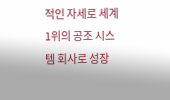적인 자세로 세계 1위의 공조 시스템 회사로 성장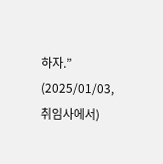하자.” (2025/01/03, 취임사에서)